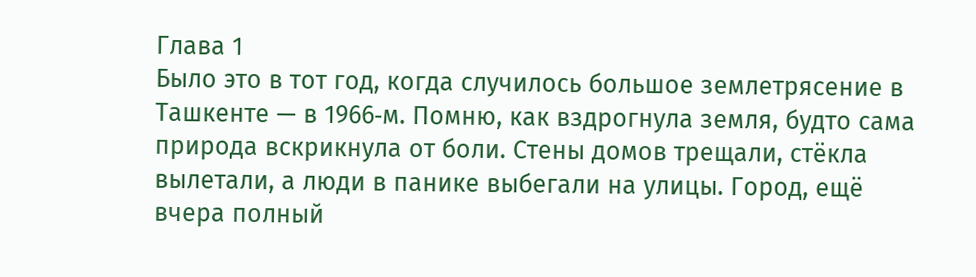Глава 1
Было это в тот год, когда случилось большое землетрясение в Ташкенте — в 1966‑м. Помню, как вздрогнула земля, будто сама природа вскрикнула от боли. Стены домов трещали, стёкла вылетали, а люди в панике выбегали на улицы. Город, ещё вчера полный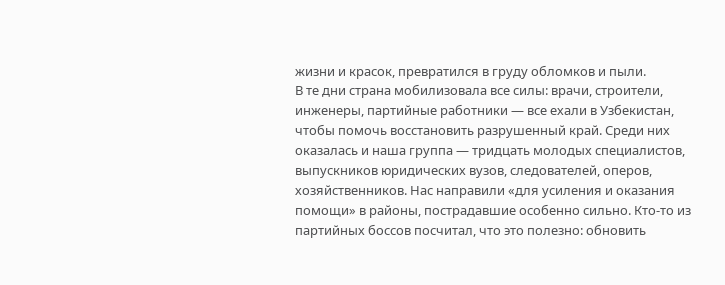жизни и красок, превратился в груду обломков и пыли.
В те дни страна мобилизовала все силы: врачи, строители, инженеры, партийные работники — все ехали в Узбекистан, чтобы помочь восстановить разрушенный край. Среди них оказалась и наша группа — тридцать молодых специалистов, выпускников юридических вузов, следователей, оперов, хозяйственников. Нас направили «для усиления и оказания помощи» в районы, пострадавшие особенно сильно. Кто‑то из партийных боссов посчитал, что это полезно: обновить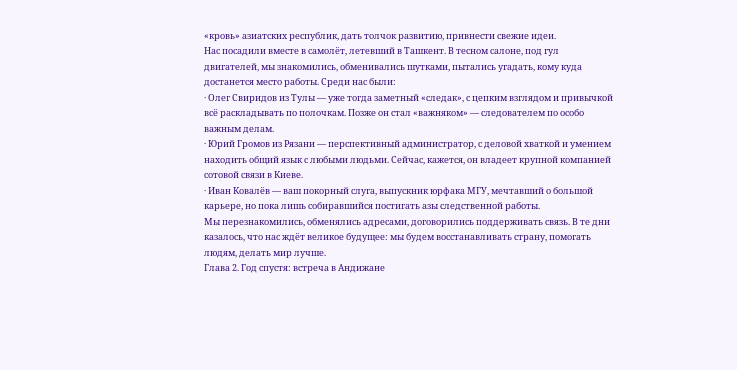«кровь» азиатских республик, дать толчок развитию, привнести свежие идеи.
Нас посадили вместе в самолёт, летевший в Ташкент. В тесном салоне, под гул двигателей, мы знакомились, обменивались шутками, пытались угадать, кому куда достанется место работы. Среди нас были:
· Олег Свиридов из Тулы — уже тогда заметный «следак», с цепким взглядом и привычкой всё раскладывать по полочкам. Позже он стал «важняком» — следователем по особо важным делам.
· Юрий Громов из Рязани — перспективный администратор, с деловой хваткой и умением находить общий язык с любыми людьми. Сейчас, кажется, он владеет крупной компанией сотовой связи в Киеве.
· Иван Ковалёв — ваш покорный слуга, выпускник юрфака МГУ, мечтавший о большой карьере, но пока лишь собиравшийся постигать азы следственной работы.
Мы перезнакомились, обменялись адресами, договорились поддерживать связь. В те дни казалось, что нас ждёт великое будущее: мы будем восстанавливать страну, помогать людям, делать мир лучше.
Глава 2. Год спустя: встреча в Андижане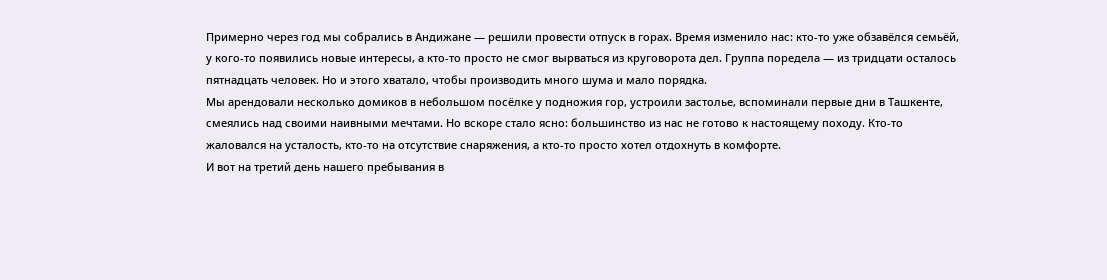Примерно через год мы собрались в Андижане — решили провести отпуск в горах. Время изменило нас: кто‑то уже обзавёлся семьёй, у кого‑то появились новые интересы, а кто‑то просто не смог вырваться из круговорота дел. Группа поредела — из тридцати осталось пятнадцать человек. Но и этого хватало, чтобы производить много шума и мало порядка.
Мы арендовали несколько домиков в небольшом посёлке у подножия гор, устроили застолье, вспоминали первые дни в Ташкенте, смеялись над своими наивными мечтами. Но вскоре стало ясно: большинство из нас не готово к настоящему походу. Кто‑то жаловался на усталость, кто‑то на отсутствие снаряжения, а кто‑то просто хотел отдохнуть в комфорте.
И вот на третий день нашего пребывания в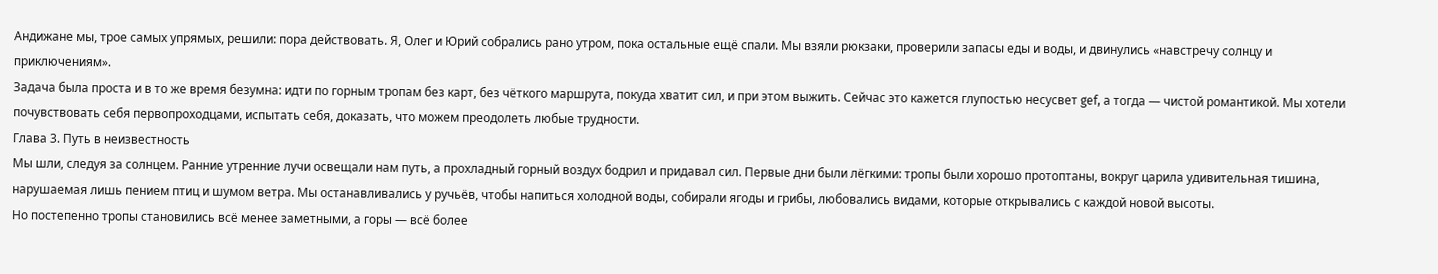Андижане мы, трое самых упрямых, решили: пора действовать. Я, Олег и Юрий собрались рано утром, пока остальные ещё спали. Мы взяли рюкзаки, проверили запасы еды и воды, и двинулись «навстречу солнцу и приключениям».
Задача была проста и в то же время безумна: идти по горным тропам без карт, без чёткого маршрута, покуда хватит сил, и при этом выжить. Сейчас это кажется глупостью несусвет gef, а тогда — чистой романтикой. Мы хотели почувствовать себя первопроходцами, испытать себя, доказать, что можем преодолеть любые трудности.
Глава 3. Путь в неизвестность
Мы шли, следуя за солнцем. Ранние утренние лучи освещали нам путь, а прохладный горный воздух бодрил и придавал сил. Первые дни были лёгкими: тропы были хорошо протоптаны, вокруг царила удивительная тишина, нарушаемая лишь пением птиц и шумом ветра. Мы останавливались у ручьёв, чтобы напиться холодной воды, собирали ягоды и грибы, любовались видами, которые открывались с каждой новой высоты.
Но постепенно тропы становились всё менее заметными, а горы — всё более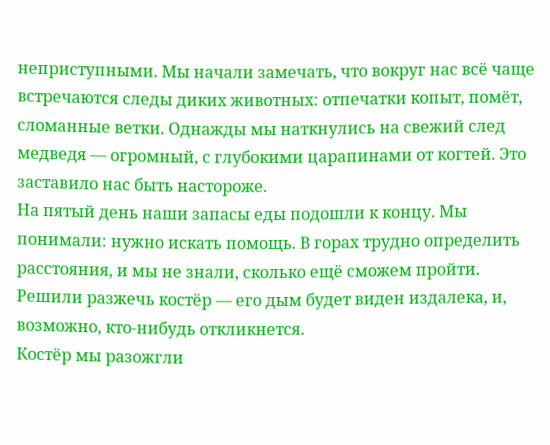неприступными. Мы начали замечать, что вокруг нас всё чаще встречаются следы диких животных: отпечатки копыт, помёт, сломанные ветки. Однажды мы наткнулись на свежий след медведя — огромный, с глубокими царапинами от когтей. Это заставило нас быть настороже.
На пятый день наши запасы еды подошли к концу. Мы понимали: нужно искать помощь. В горах трудно определить расстояния, и мы не знали, сколько ещё сможем пройти. Решили разжечь костёр — его дым будет виден издалека, и, возможно, кто‑нибудь откликнется.
Костёр мы разожгли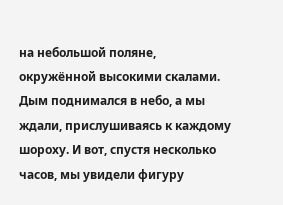на небольшой поляне, окружённой высокими скалами. Дым поднимался в небо, а мы ждали, прислушиваясь к каждому шороху. И вот, спустя несколько часов, мы увидели фигуру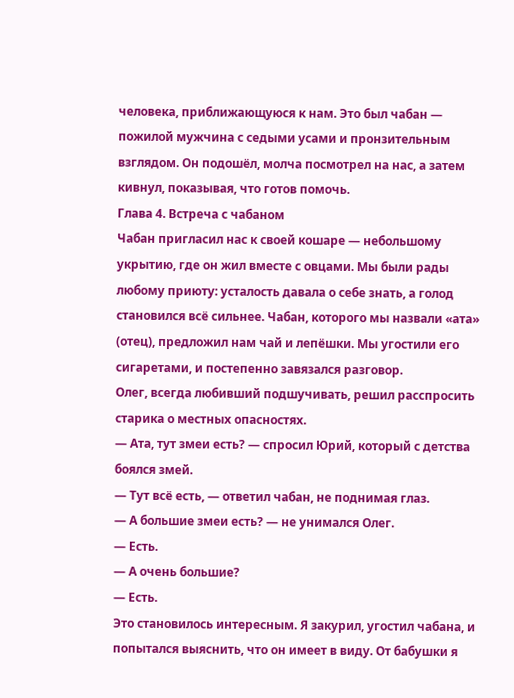человека, приближающуюся к нам. Это был чабан — пожилой мужчина с седыми усами и пронзительным взглядом. Он подошёл, молча посмотрел на нас, а затем кивнул, показывая, что готов помочь.
Глава 4. Встреча с чабаном
Чабан пригласил нас к своей кошаре — небольшому укрытию, где он жил вместе с овцами. Мы были рады любому приюту: усталость давала о себе знать, а голод становился всё сильнее. Чабан, которого мы назвали «ата» (отец), предложил нам чай и лепёшки. Мы угостили его сигаретами, и постепенно завязался разговор.
Олег, всегда любивший подшучивать, решил расспросить старика о местных опасностях.
— Ата, тут змеи есть? — спросил Юрий, который с детства боялся змей.
— Тут всё есть, — ответил чабан, не поднимая глаз.
— А большие змеи есть? — не унимался Олег.
— Есть.
— А очень большие?
— Есть.
Это становилось интересным. Я закурил, угостил чабана, и попытался выяснить, что он имеет в виду. От бабушки я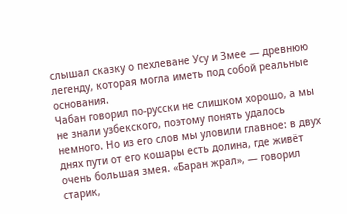слышал сказку о пехлеване Усу и Змее — древнюю легенду, которая могла иметь под собой реальные основания.
Чабан говорил по‑русски не слишком хорошо, а мы не знали узбекского, поэтому понять удалось немного. Но из его слов мы уловили главное: в двух днях пути от его кошары есть долина, где живёт очень большая змея. «Баран жрал», — говорил старик,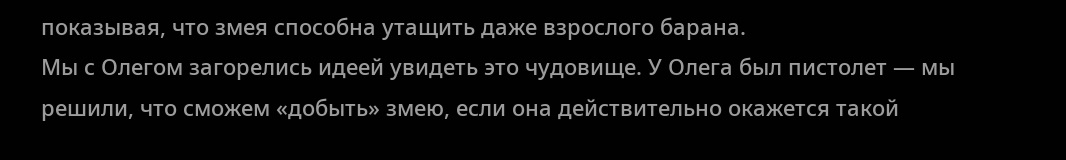показывая, что змея способна утащить даже взрослого барана.
Мы с Олегом загорелись идеей увидеть это чудовище. У Олега был пистолет — мы решили, что сможем «добыть» змею, если она действительно окажется такой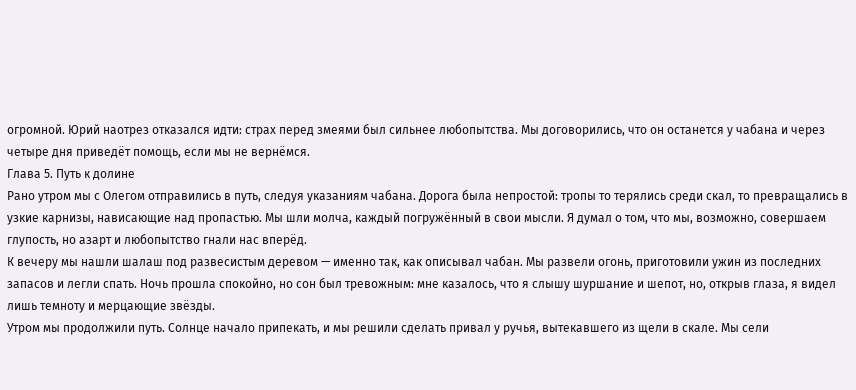огромной. Юрий наотрез отказался идти: страх перед змеями был сильнее любопытства. Мы договорились, что он останется у чабана и через четыре дня приведёт помощь, если мы не вернёмся.
Глава 5. Путь к долине
Рано утром мы с Олегом отправились в путь, следуя указаниям чабана. Дорога была непростой: тропы то терялись среди скал, то превращались в узкие карнизы, нависающие над пропастью. Мы шли молча, каждый погружённый в свои мысли. Я думал о том, что мы, возможно, совершаем глупость, но азарт и любопытство гнали нас вперёд.
К вечеру мы нашли шалаш под развесистым деревом — именно так, как описывал чабан. Мы развели огонь, приготовили ужин из последних запасов и легли спать. Ночь прошла спокойно, но сон был тревожным: мне казалось, что я слышу шуршание и шепот, но, открыв глаза, я видел лишь темноту и мерцающие звёзды.
Утром мы продолжили путь. Солнце начало припекать, и мы решили сделать привал у ручья, вытекавшего из щели в скале. Мы сели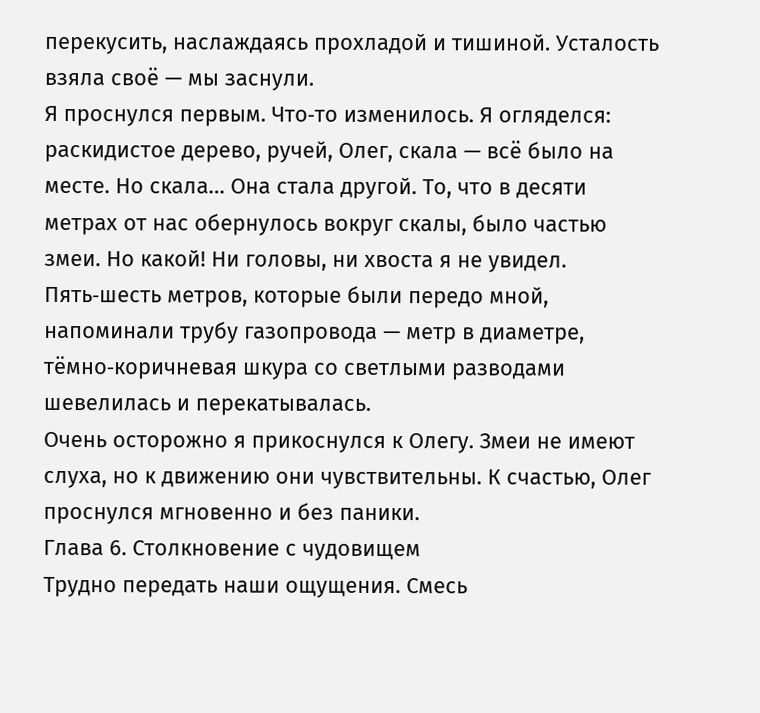перекусить, наслаждаясь прохладой и тишиной. Усталость взяла своё — мы заснули.
Я проснулся первым. Что‑то изменилось. Я огляделся: раскидистое дерево, ручей, Олег, скала — всё было на месте. Но скала… Она стала другой. То, что в десяти метрах от нас обернулось вокруг скалы, было частью змеи. Но какой! Ни головы, ни хвоста я не увидел. Пять‑шесть метров, которые были передо мной, напоминали трубу газопровода — метр в диаметре, тёмно‑коричневая шкура со светлыми разводами шевелилась и перекатывалась.
Очень осторожно я прикоснулся к Олегу. Змеи не имеют слуха, но к движению они чувствительны. К счастью, Олег проснулся мгновенно и без паники.
Глава 6. Столкновение с чудовищем
Трудно передать наши ощущения. Смесь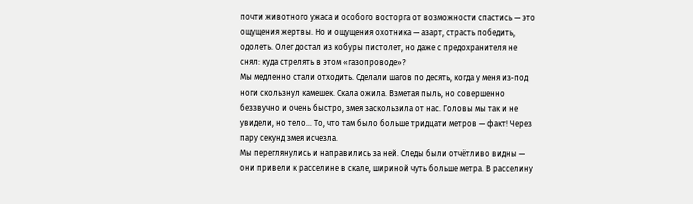почти животного ужаса и особого восторга от возможности спастись — это ощущения жертвы. Но и ощущения охотника — азарт, страсть победить, одолеть. Олег достал из кобуры пистолет, но даже с предохранителя не снял: куда стрелять в этом «газопроводе»?
Мы медленно стали отходить. Сделали шагов по десять, когда у меня из‑под ноги скользнул камешек. Скала ожила. Взметая пыль, но совершенно беззвучно и очень быстро, змея заскользила от нас. Головы мы так и не увидели, но тело… То, что там было больше тридцати метров — факт! Через пару секунд змея исчезла.
Мы переглянулись и направились за ней. Следы были отчётливо видны — они привели к расселине в скале, шириной чуть больше метра. В расселину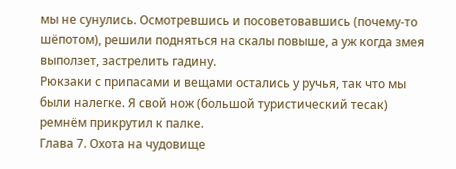мы не сунулись. Осмотревшись и посоветовавшись (почему‑то шёпотом), решили подняться на скалы повыше, а уж когда змея выползет, застрелить гадину.
Рюкзаки с припасами и вещами остались у ручья, так что мы были налегке. Я свой нож (большой туристический тесак) ремнём прикрутил к палке.
Глава 7. Охота на чудовище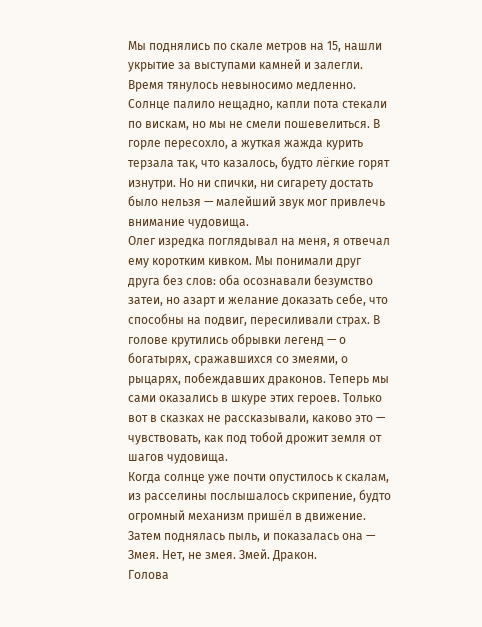Мы поднялись по скале метров на 15, нашли укрытие за выступами камней и залегли. Время тянулось невыносимо медленно. Солнце палило нещадно, капли пота стекали по вискам, но мы не смели пошевелиться. В горле пересохло, а жуткая жажда курить терзала так, что казалось, будто лёгкие горят изнутри. Но ни спички, ни сигарету достать было нельзя — малейший звук мог привлечь внимание чудовища.
Олег изредка поглядывал на меня, я отвечал ему коротким кивком. Мы понимали друг друга без слов: оба осознавали безумство затеи, но азарт и желание доказать себе, что способны на подвиг, пересиливали страх. В голове крутились обрывки легенд — о богатырях, сражавшихся со змеями, о рыцарях, побеждавших драконов. Теперь мы сами оказались в шкуре этих героев. Только вот в сказках не рассказывали, каково это — чувствовать, как под тобой дрожит земля от шагов чудовища.
Когда солнце уже почти опустилось к скалам, из расселины послышалось скрипение, будто огромный механизм пришёл в движение. Затем поднялась пыль, и показалась она — Змея. Нет, не змея. Змей. Дракон.
Голова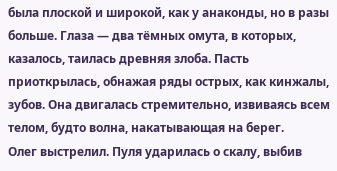была плоской и широкой, как у анаконды, но в разы больше. Глаза — два тёмных омута, в которых, казалось, таилась древняя злоба. Пасть приоткрылась, обнажая ряды острых, как кинжалы, зубов. Она двигалась стремительно, извиваясь всем телом, будто волна, накатывающая на берег.
Олег выстрелил. Пуля ударилась о скалу, выбив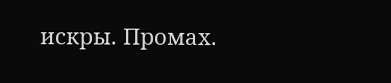искры. Промах.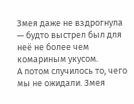Змея даже не вздрогнула — будто выстрел был для неё не более чем комариным укусом.
А потом случилось то, чего мы не ожидали. Змея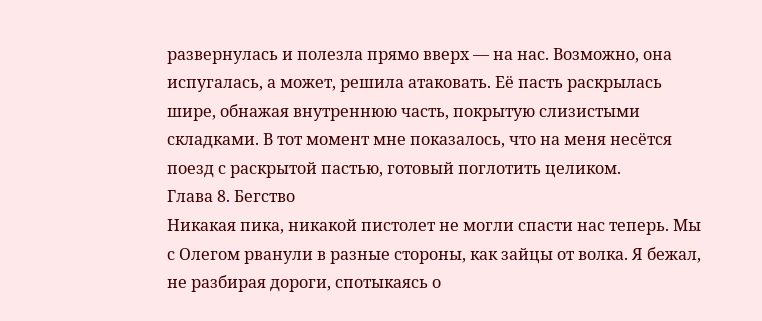развернулась и полезла прямо вверх — на нас. Возможно, она испугалась, а может, решила атаковать. Её пасть раскрылась шире, обнажая внутреннюю часть, покрытую слизистыми складками. В тот момент мне показалось, что на меня несётся поезд с раскрытой пастью, готовый поглотить целиком.
Глава 8. Бегство
Никакая пика, никакой пистолет не могли спасти нас теперь. Мы с Олегом рванули в разные стороны, как зайцы от волка. Я бежал, не разбирая дороги, спотыкаясь о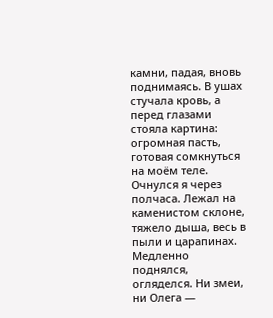камни, падая, вновь поднимаясь. В ушах стучала кровь, а перед глазами стояла картина: огромная пасть, готовая сомкнуться на моём теле.
Очнулся я через полчаса. Лежал на каменистом склоне, тяжело дыша, весь в пыли и царапинах. Медленно поднялся, огляделся. Ни змеи, ни Олега —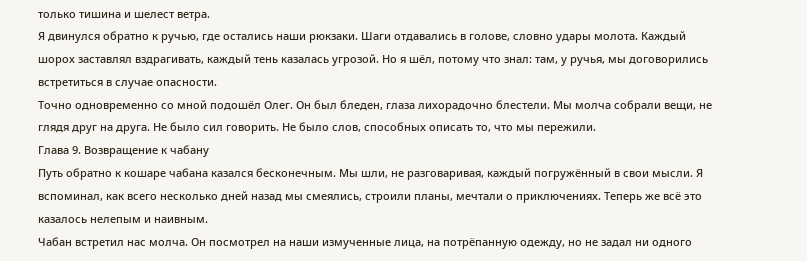только тишина и шелест ветра.
Я двинулся обратно к ручью, где остались наши рюкзаки. Шаги отдавались в голове, словно удары молота. Каждый шорох заставлял вздрагивать, каждый тень казалась угрозой. Но я шёл, потому что знал: там, у ручья, мы договорились встретиться в случае опасности.
Точно одновременно со мной подошёл Олег. Он был бледен, глаза лихорадочно блестели. Мы молча собрали вещи, не глядя друг на друга. Не было сил говорить. Не было слов, способных описать то, что мы пережили.
Глава 9. Возвращение к чабану
Путь обратно к кошаре чабана казался бесконечным. Мы шли, не разговаривая, каждый погружённый в свои мысли. Я вспоминал, как всего несколько дней назад мы смеялись, строили планы, мечтали о приключениях. Теперь же всё это казалось нелепым и наивным.
Чабан встретил нас молча. Он посмотрел на наши измученные лица, на потрёпанную одежду, но не задал ни одного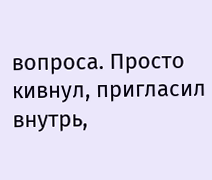вопроса. Просто кивнул, пригласил внутрь,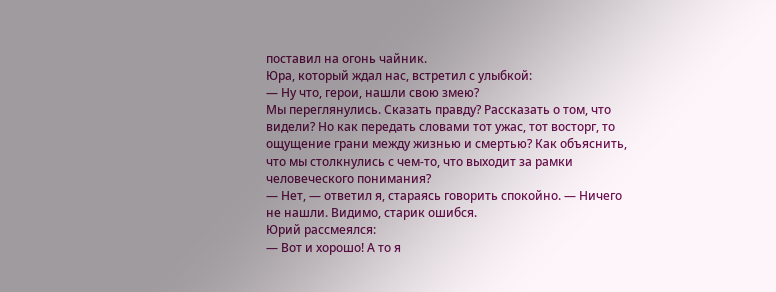поставил на огонь чайник.
Юра, который ждал нас, встретил с улыбкой:
— Ну что, герои, нашли свою змею?
Мы переглянулись. Сказать правду? Рассказать о том, что видели? Но как передать словами тот ужас, тот восторг, то ощущение грани между жизнью и смертью? Как объяснить, что мы столкнулись с чем‑то, что выходит за рамки человеческого понимания?
— Нет, — ответил я, стараясь говорить спокойно. — Ничего не нашли. Видимо, старик ошибся.
Юрий рассмеялся:
— Вот и хорошо! А то я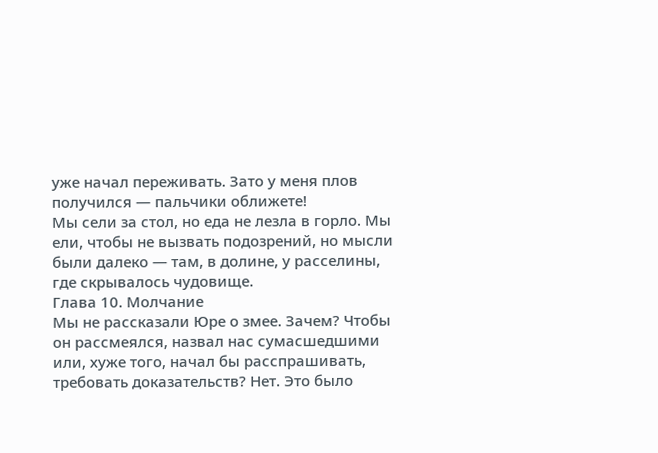уже начал переживать. Зато у меня плов получился — пальчики оближете!
Мы сели за стол, но еда не лезла в горло. Мы ели, чтобы не вызвать подозрений, но мысли были далеко — там, в долине, у расселины, где скрывалось чудовище.
Глава 10. Молчание
Мы не рассказали Юре о змее. Зачем? Чтобы он рассмеялся, назвал нас сумасшедшими или, хуже того, начал бы расспрашивать, требовать доказательств? Нет. Это было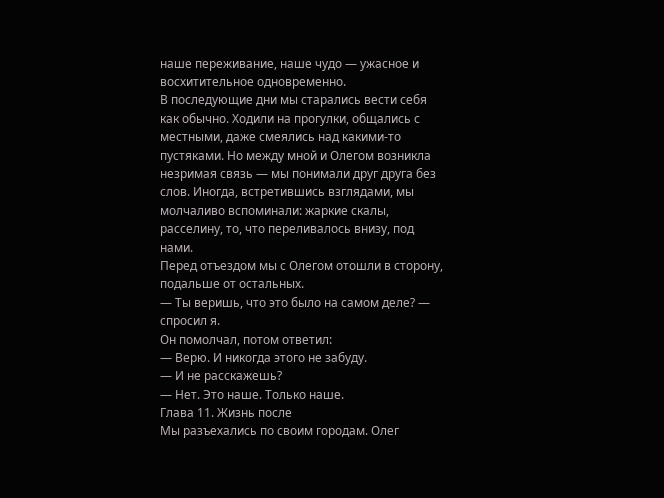наше переживание, наше чудо — ужасное и восхитительное одновременно.
В последующие дни мы старались вести себя как обычно. Ходили на прогулки, общались с местными, даже смеялись над какими‑то пустяками. Но между мной и Олегом возникла незримая связь — мы понимали друг друга без слов. Иногда, встретившись взглядами, мы молчаливо вспоминали: жаркие скалы, расселину, то, что переливалось внизу, под нами.
Перед отъездом мы с Олегом отошли в сторону, подальше от остальных.
— Ты веришь, что это было на самом деле? — спросил я.
Он помолчал, потом ответил:
— Верю. И никогда этого не забуду.
— И не расскажешь?
— Нет. Это наше. Только наше.
Глава 11. Жизнь после
Мы разъехались по своим городам. Олег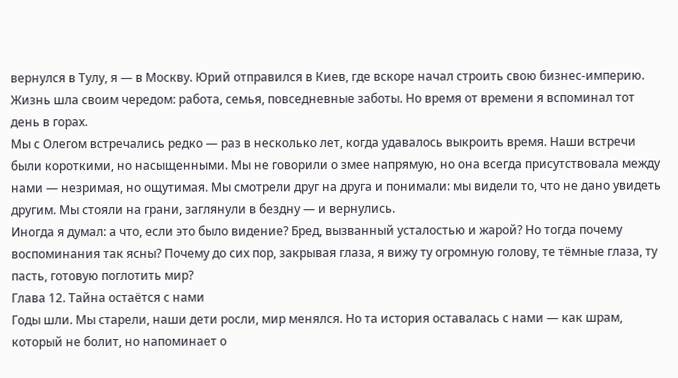вернулся в Тулу, я — в Москву. Юрий отправился в Киев, где вскоре начал строить свою бизнес‑империю. Жизнь шла своим чередом: работа, семья, повседневные заботы. Но время от времени я вспоминал тот день в горах.
Мы с Олегом встречались редко — раз в несколько лет, когда удавалось выкроить время. Наши встречи были короткими, но насыщенными. Мы не говорили о змее напрямую, но она всегда присутствовала между нами — незримая, но ощутимая. Мы смотрели друг на друга и понимали: мы видели то, что не дано увидеть другим. Мы стояли на грани, заглянули в бездну — и вернулись.
Иногда я думал: а что, если это было видение? Бред, вызванный усталостью и жарой? Но тогда почему воспоминания так ясны? Почему до сих пор, закрывая глаза, я вижу ту огромную голову, те тёмные глаза, ту пасть, готовую поглотить мир?
Глава 12. Тайна остаётся с нами
Годы шли. Мы старели, наши дети росли, мир менялся. Но та история оставалась с нами — как шрам, который не болит, но напоминает о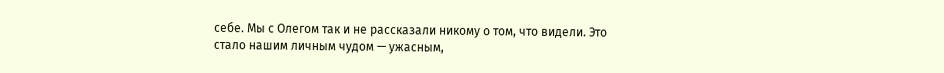себе. Мы с Олегом так и не рассказали никому о том, что видели. Это стало нашим личным чудом — ужасным,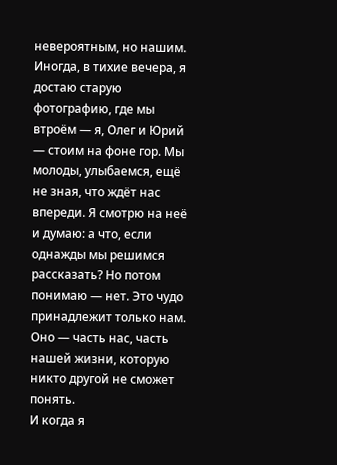невероятным, но нашим.
Иногда, в тихие вечера, я достаю старую фотографию, где мы втроём — я, Олег и Юрий — стоим на фоне гор. Мы молоды, улыбаемся, ещё не зная, что ждёт нас впереди. Я смотрю на неё и думаю: а что, если однажды мы решимся рассказать? Но потом понимаю — нет. Это чудо принадлежит только нам. Оно — часть нас, часть нашей жизни, которую никто другой не сможет понять.
И когда я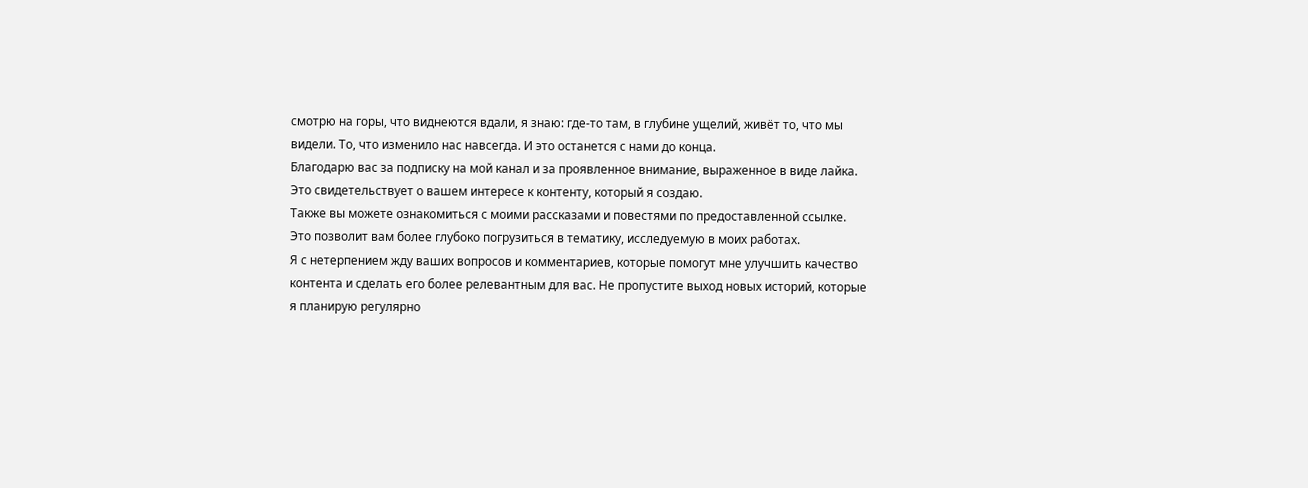смотрю на горы, что виднеются вдали, я знаю: где‑то там, в глубине ущелий, живёт то, что мы видели. То, что изменило нас навсегда. И это останется с нами до конца.
Благодарю вас за подписку на мой канал и за проявленное внимание, выраженное в виде лайка. Это свидетельствует о вашем интересе к контенту, который я создаю.
Также вы можете ознакомиться с моими рассказами и повестями по предоставленной ссылке. Это позволит вам более глубоко погрузиться в тематику, исследуемую в моих работах.
Я с нетерпением жду ваших вопросов и комментариев, которые помогут мне улучшить качество контента и сделать его более релевантным для вас. Не пропустите выход новых историй, которые я планирую регулярно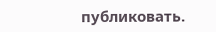публиковать.